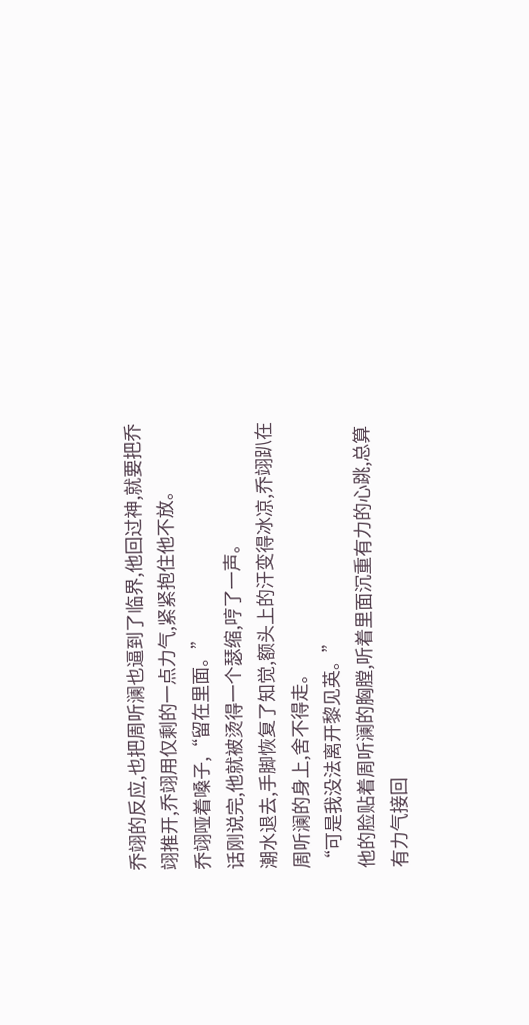乔翊的反应,也把周听澜也逼到了临界,他回过神,就要把乔翊推开,乔翊用仅剩的一点力气,紧紧抱住他不放。
乔翊哑着嗓子,“留在里面。”
话刚说完,他就被烫得一个瑟缩,哼了一声。
潮水退去,手脚恢复了知觉,额头上的汗变得冰凉,乔翊趴在周听澜的身上,舍不得走。
“可是我没法离开黎见英。”
他的脸贴着周听澜的胸膛,听着里面沉重有力的心跳,总算有力气接回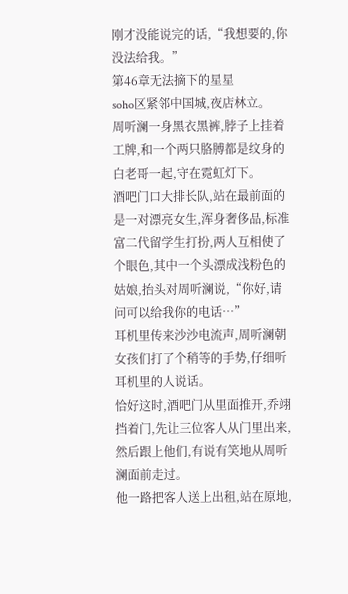刚才没能说完的话,“我想要的,你没法给我。”
第46章无法摘下的星星
soho区紧邻中国城,夜店林立。
周听澜一身黑衣黑裤,脖子上挂着工牌,和一个两只胳膊都是纹身的白老哥一起,守在霓虹灯下。
酒吧门口大排长队,站在最前面的是一对漂亮女生,浑身奢侈品,标准富二代留学生打扮,两人互相使了个眼色,其中一个头漂成浅粉色的姑娘,抬头对周听澜说,“你好,请问可以给我你的电话…”
耳机里传来沙沙电流声,周听澜朝女孩们打了个稍等的手势,仔细听耳机里的人说话。
恰好这时,酒吧门从里面推开,乔翊挡着门,先让三位客人从门里出来,然后跟上他们,有说有笑地从周听澜面前走过。
他一路把客人送上出租,站在原地,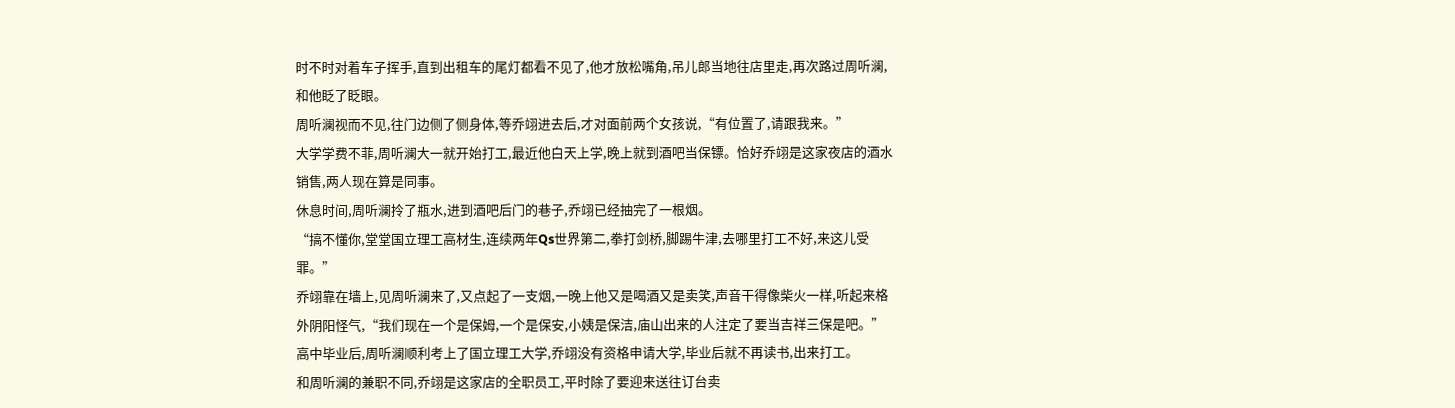时不时对着车子挥手,直到出租车的尾灯都看不见了,他才放松嘴角,吊儿郎当地往店里走,再次路过周听澜,和他眨了眨眼。
周听澜视而不见,往门边侧了侧身体,等乔翊进去后,才对面前两个女孩说,“有位置了,请跟我来。”
大学学费不菲,周听澜大一就开始打工,最近他白天上学,晚上就到酒吧当保镖。恰好乔翊是这家夜店的酒水销售,两人现在算是同事。
休息时间,周听澜拎了瓶水,进到酒吧后门的巷子,乔翊已经抽完了一根烟。
“搞不懂你,堂堂国立理工高材生,连续两年Qs世界第二,拳打剑桥,脚踢牛津,去哪里打工不好,来这儿受罪。”
乔翊靠在墙上,见周听澜来了,又点起了一支烟,一晚上他又是喝酒又是卖笑,声音干得像柴火一样,听起来格外阴阳怪气,“我们现在一个是保姆,一个是保安,小姨是保洁,庙山出来的人注定了要当吉祥三保是吧。”
高中毕业后,周听澜顺利考上了国立理工大学,乔翊没有资格申请大学,毕业后就不再读书,出来打工。
和周听澜的兼职不同,乔翊是这家店的全职员工,平时除了要迎来送往订台卖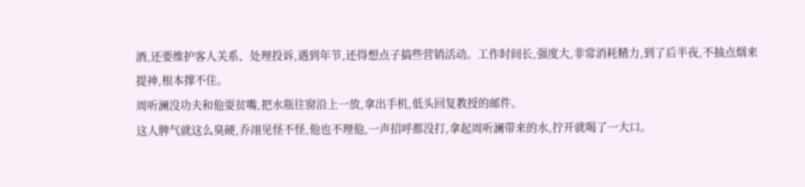酒,还要维护客人关系、处理投诉,遇到年节,还得想点子搞些营销活动。工作时间长,强度大,非常消耗精力,到了后半夜,不抽点烟来提神,根本撑不住。
周听澜没功夫和他耍贫嘴,把水瓶往窗沿上一放,拿出手机,低头回复教授的邮件。
这人脾气就这么臭硬,乔翊见怪不怪,他也不理他,一声招呼都没打,拿起周听澜带来的水,拧开就喝了一大口。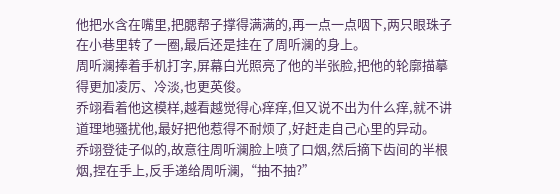他把水含在嘴里,把腮帮子撑得满满的,再一点一点咽下,两只眼珠子在小巷里转了一圈,最后还是挂在了周听澜的身上。
周听澜捧着手机打字,屏幕白光照亮了他的半张脸,把他的轮廓描摹得更加凌厉、冷淡,也更英俊。
乔翊看着他这模样,越看越觉得心痒痒,但又说不出为什么痒,就不讲道理地骚扰他,最好把他惹得不耐烦了,好赶走自己心里的异动。
乔翊登徒子似的,故意往周听澜脸上喷了口烟,然后摘下齿间的半根烟,捏在手上,反手递给周听澜,“抽不抽?”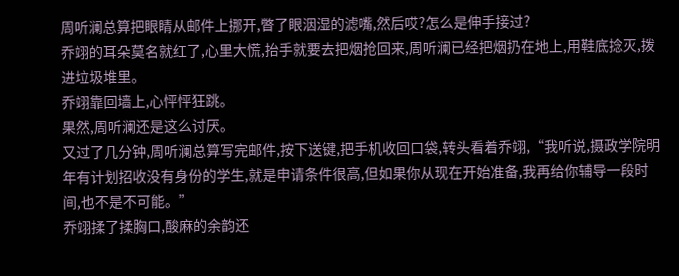周听澜总算把眼睛从邮件上挪开,瞥了眼洇湿的滤嘴,然后哎?怎么是伸手接过?
乔翊的耳朵莫名就红了,心里大慌,抬手就要去把烟抢回来,周听澜已经把烟扔在地上,用鞋底捻灭,拨进垃圾堆里。
乔翊靠回墙上,心怦怦狂跳。
果然,周听澜还是这么讨厌。
又过了几分钟,周听澜总算写完邮件,按下送键,把手机收回口袋,转头看着乔翊,“我听说,摄政学院明年有计划招收没有身份的学生,就是申请条件很高,但如果你从现在开始准备,我再给你辅导一段时间,也不是不可能。”
乔翊揉了揉胸口,酸麻的余韵还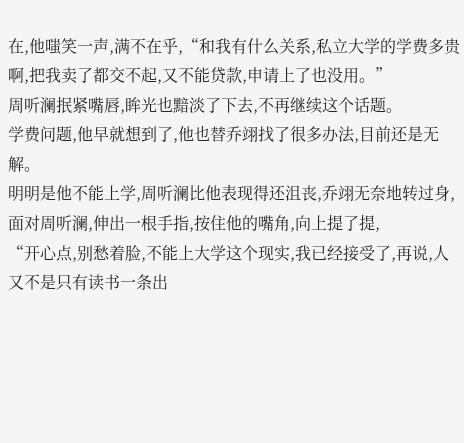在,他嗤笑一声,满不在乎,“和我有什么关系,私立大学的学费多贵啊,把我卖了都交不起,又不能贷款,申请上了也没用。”
周听澜抿紧嘴唇,眸光也黯淡了下去,不再继续这个话题。
学费问题,他早就想到了,他也替乔翊找了很多办法,目前还是无解。
明明是他不能上学,周听澜比他表现得还沮丧,乔翊无奈地转过身,面对周听澜,伸出一根手指,按住他的嘴角,向上提了提,
“开心点,别愁着脸,不能上大学这个现实,我已经接受了,再说,人又不是只有读书一条出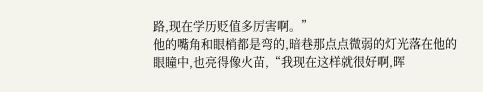路,现在学历贬值多厉害啊。”
他的嘴角和眼梢都是弯的,暗巷那点点微弱的灯光落在他的眼瞳中,也亮得像火苗,“我现在这样就很好啊,晖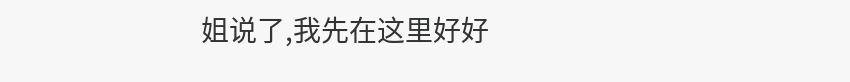姐说了,我先在这里好好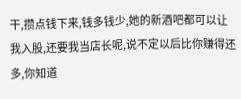干,攒点钱下来,钱多钱少,她的新酒吧都可以让我入股,还要我当店长呢,说不定以后比你赚得还多,你知道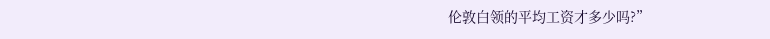伦敦白领的平均工资才多少吗?”